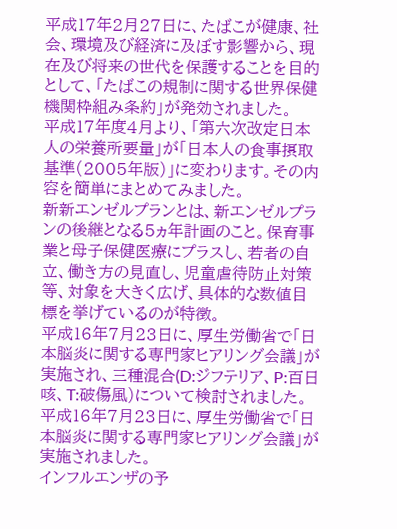平成17年2月27日に、たばこが健康、社会、環境及び経済に及ぼす影響から、現在及び将来の世代を保護することを目的として、「たばこの規制に関する世界保健機関枠組み条約」が発効されました。
平成17年度4月より、「第六次改定日本人の栄養所要量」が「日本人の食事摂取基準(2005年版)」に変わります。その内容を簡単にまとめてみました。
新新エンゼルプランとは、新エンゼルプランの後継となる5ヵ年計画のこと。保育事業と母子保健医療にプラスし、若者の自立、働き方の見直し、児童虐待防止対策等、対象を大きく広げ、具体的な数値目標を挙げているのが特徴。
平成16年7月23日に、厚生労働省で「日本脳炎に関する専門家ヒアリング会議」が実施され、三種混合(D:ジフテリア、P:百日咳、T:破傷風)について検討されました。
平成16年7月23日に、厚生労働省で「日本脳炎に関する専門家ヒアリング会議」が実施されました。
インフルエンザの予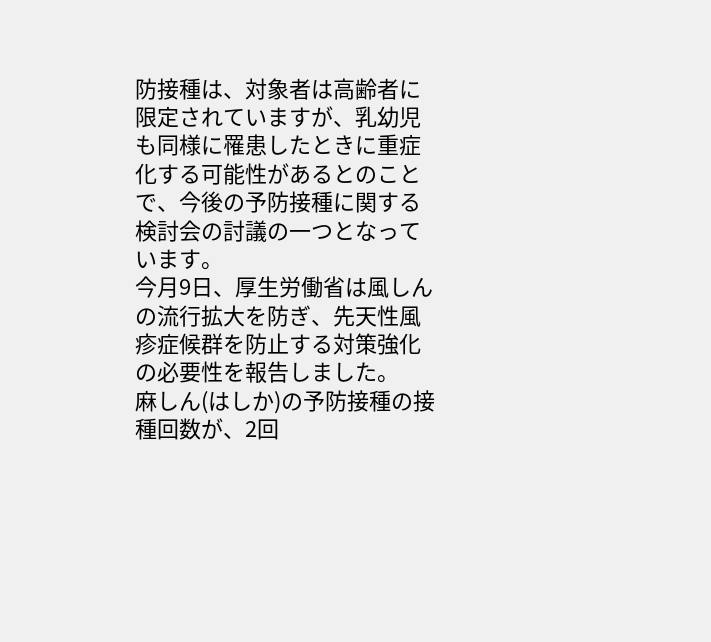防接種は、対象者は高齢者に限定されていますが、乳幼児も同様に罹患したときに重症化する可能性があるとのことで、今後の予防接種に関する検討会の討議の一つとなっています。
今月9日、厚生労働省は風しんの流行拡大を防ぎ、先天性風疹症候群を防止する対策強化の必要性を報告しました。
麻しん(はしか)の予防接種の接種回数が、2回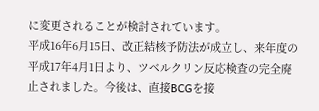に変更されることが検討されています。
平成16年6月15日、改正結核予防法が成立し、来年度の平成17年4月1日より、ツベルクリン反応検査の完全廃止されました。今後は、直接BCGを接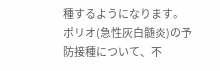種するようになります。
ポリオ(急性灰白髄炎)の予防接種について、不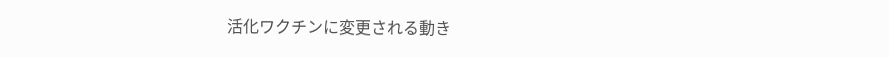活化ワクチンに変更される動き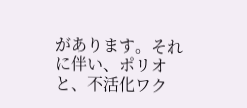があります。それに伴い、ポリオと、不活化ワク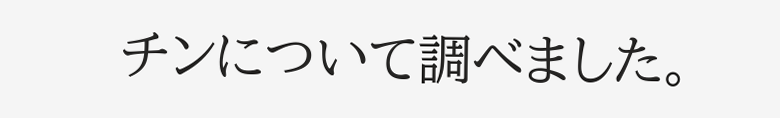チンについて調べました。